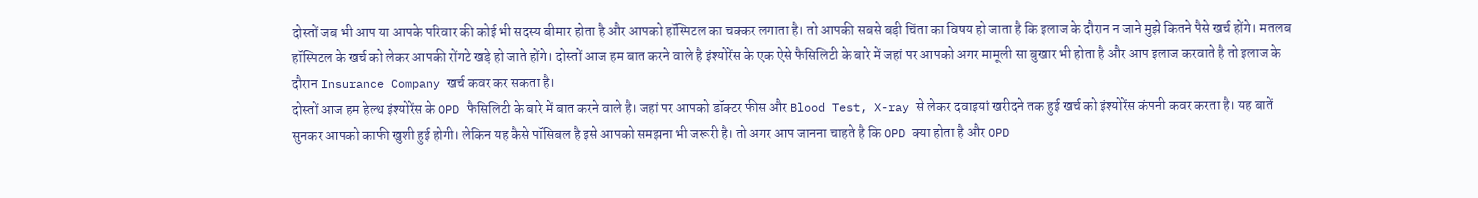दोस्तों जब भी आप या आपके परिवार की कोई भी सदस्य बीमार होता है और आपको हॉस्पिटल का चक्कर लगाता है। तो आपकी सबसे बड़ी चिंता का विषय हो जाता है कि इलाज के दौरान न जाने मुझे कितने पैसे खर्च होंगे। मतलब हॉस्पिटल के खर्च को लेकर आपकी रोंगटे खड़े हो जाते होंगे। दोस्तों आज हम बात करने वाले है इंश्योरेंस के एक ऐसे फैसिलिटी के बारे में जहां पर आपको अगर मामूली सा बुखार भी होता है और आप इलाज करवाते है तो इलाज के दौरान Insurance Company खर्च कवर कर सकता है।
दोस्तों आज हम हेल्थ इंश्योरेंस के OPD फैसिलिटी के बारे में बात करने वाले है। जहां पर आपको डॉक्टर फीस और Blood Test, X-ray से लेकर दवाइयां खरीदने तक हुई खर्च को इंश्योरेंस कंपनी कवर करता है। यह बातें सुनकर आपको काफी खुशी हुई होगी। लेकिन यह कैसे पॉसिबल है इसे आपको समझना भी जरूरी है। तो अगर आप जानना चाहते है कि OPD क्या होता है और OPD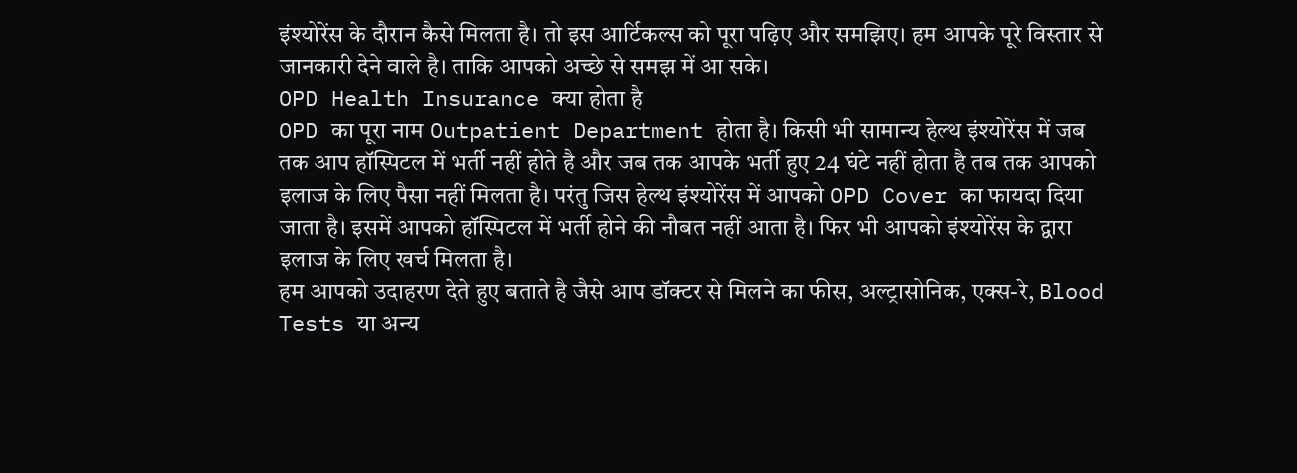इंश्योरेंस के दौरान कैसे मिलता है। तो इस आर्टिकल्स को पूरा पढ़िए और समझिए। हम आपके पूरे विस्तार से जानकारी देने वाले है। ताकि आपको अच्छे से समझ में आ सके।
OPD Health Insurance क्या होता है
OPD का पूरा नाम Outpatient Department होता है। किसी भी सामान्य हेल्थ इंश्योरेंस में जब तक आप हॉस्पिटल में भर्ती नहीं होते है और जब तक आपके भर्ती हुए 24 घंटे नहीं होता है तब तक आपको इलाज के लिए पैसा नहीं मिलता है। परंतु जिस हेल्थ इंश्योरेंस में आपको OPD Cover का फायदा दिया जाता है। इसमें आपको हॉस्पिटल में भर्ती होने की नौबत नहीं आता है। फिर भी आपको इंश्योरेंस के द्वारा इलाज के लिए खर्च मिलता है।
हम आपको उदाहरण देते हुए बताते है जैसे आप डॉक्टर से मिलने का फीस, अल्ट्रासोनिक, एक्स-रे, Blood Tests या अन्य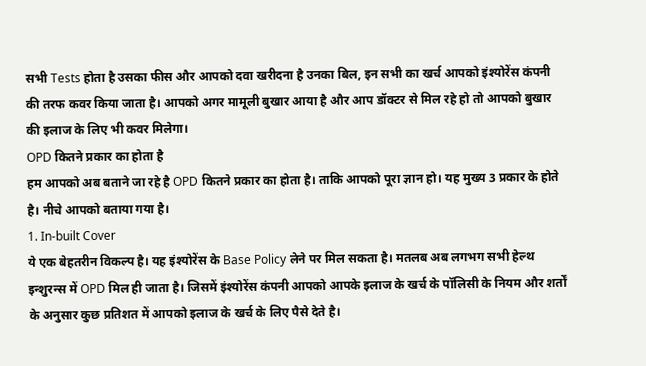सभी Tests होता है उसका फीस और आपको दवा खरीदना है उनका बिल, इन सभी का खर्च आपको इंश्योरेंस कंपनी की तरफ कवर किया जाता है। आपको अगर मामूली बुखार आया है और आप डॉक्टर से मिल रहे हो तो आपको बुखार की इलाज के लिए भी कवर मिलेगा।
OPD कितने प्रकार का होता है
हम आपको अब बताने जा रहे है OPD कितने प्रकार का होता है। ताकि आपको पूरा ज्ञान हो। यह मुख्य 3 प्रकार के होते है। नीचे आपको बताया गया है।
1. In-built Cover
ये एक बेहतरीन विकल्प है। यह इंश्योरेंस के Base Policy लेने पर मिल सकता है। मतलब अब लगभग सभी हेल्थ इन्शुरन्स में OPD मिल ही जाता है। जिसमें इंश्योरेंस कंपनी आपको आपके इलाज के खर्च के पॉलिसी के नियम और शर्तों के अनुसार कुछ प्रतिशत में आपको इलाज के खर्च के लिए पैसे देते है।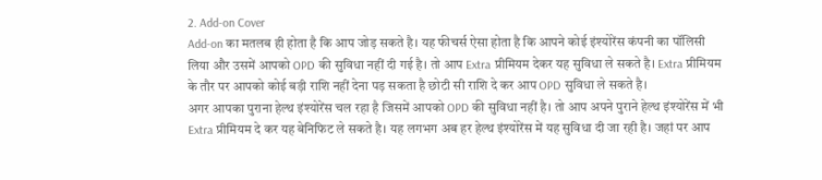2. Add-on Cover
Add-on का मतलब ही होता है कि आप जोड़ सकते है। यह फीचर्स ऐसा होता है कि आपने कोई इंश्योरेंस कंपनी का पॉलिसी लिया और उसमें आपको OPD की सुविधा नहीं दी गई है। तो आप Extra प्रीमियम देकर यह सुविधा ले सकते है। Extra प्रीमियम के तौर पर आपको कोई बड़ी राशि नहीं देना पड़ सकता है छोटी सी राशि दे कर आप OPD सुविधा ले सकते है।
अगर आपका पुराना हेल्थ इंश्योरेंस चल रहा है जिसमें आपको OPD की सुविधा नहीं है। तो आप अपने पुराने हेल्थ इंश्योरेंस में भी Extra प्रीमियम दे कर यह बेनिफिट ले सकते है। यह लगभग अब हर हेल्थ इंश्योरेंस में यह सुविधा दी जा रही है। जहां पर आप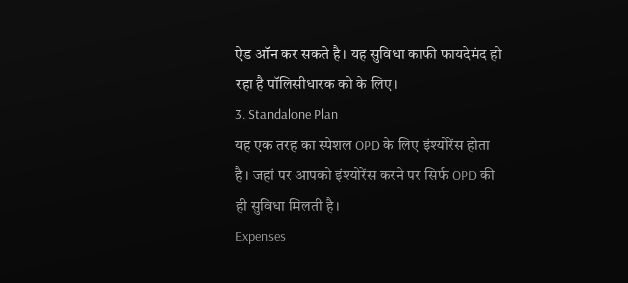ऐड ऑन कर सकते है। यह सुविधा काफी फायदेमंद हो रहा है पॉलिसीधारक को के लिए।
3. Standalone Plan
यह एक तरह का स्पेशल OPD के लिए इंश्योरेंस होता है। जहां पर आपको इंश्योरेंस करने पर सिर्फ OPD की ही सुविधा मिलती है।
Expenses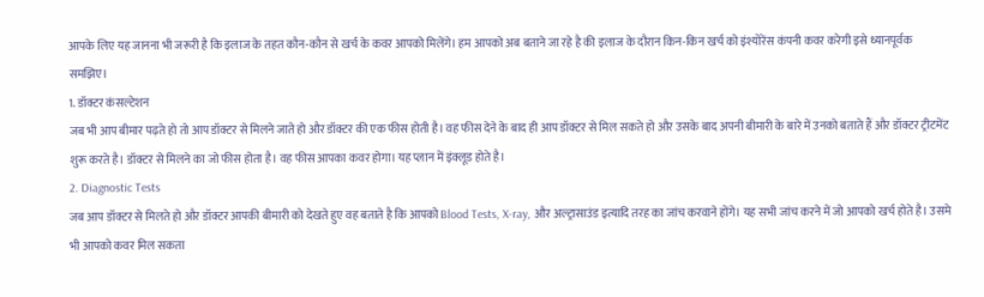आपके लिए यह जानना भी जरूरी है कि इलाज के तहत कौन-कौन से खर्च के कवर आपको मिलेंगे। हम आपको अब बताने जा रहे है की इलाज के दौरान किन-किन खर्च को इंश्योरेंस कंपनी कवर करेगी इसे ध्यानपूर्वक समझिए।
1. डॉक्टर कंसल्टेशन
जब भी आप बीमार पढ़ते हो तो आप डॉक्टर से मिलने जाते हो और डॉक्टर की एक फीस होती है। वह फीस देने के बाद ही आप डॉक्टर से मिल सकते हो और उसके बाद अपनी बीमारी के बारे में उनको बताते हैं और डॉक्टर ट्रीटमेंट शुरू करते है। डॉक्टर से मिलने का जो फीस होता है। वह फीस आपका कवर होगा। यह प्लान में इंक्लूड होते है।
2. Diagnostic Tests
जब आप डॉक्टर से मिलते हो और डॉक्टर आपकी बीमारी को देखते हुए वह बताते है कि आपको Blood Tests, X-ray, और अल्ट्रासाउंड इत्यादि तरह का जांच करवाने होंगे। यह सभी जांच करने में जो आपको खर्च होते है। उसमे भी आपको कवर मिल सकता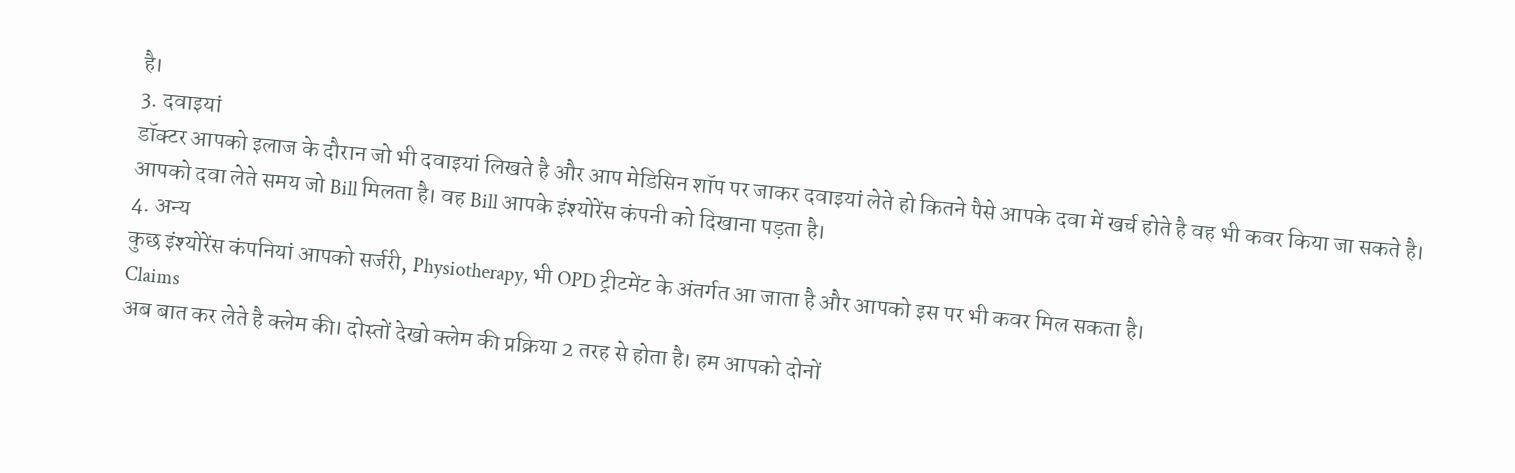है।
3. दवाइयां
डॉक्टर आपको इलाज के दौरान जो भी दवाइयां लिखते है और आप मेडिसिन शॉप पर जाकर दवाइयां लेते हो कितने पैसे आपके दवा में खर्च होते है वह भी कवर किया जा सकते है। आपको दवा लेते समय जो Bill मिलता है। वह Bill आपके इंश्योरेंस कंपनी को दिखाना पड़ता है।
4. अन्य
कुछ इंश्योरेंस कंपनियां आपको सर्जरी, Physiotherapy, भी OPD ट्रीटमेंट के अंतर्गत आ जाता है और आपको इस पर भी कवर मिल सकता है।
Claims
अब बात कर लेते है क्लेम की। दोस्तों देखो क्लेम की प्रक्रिया 2 तरह से होता है। हम आपको दोनों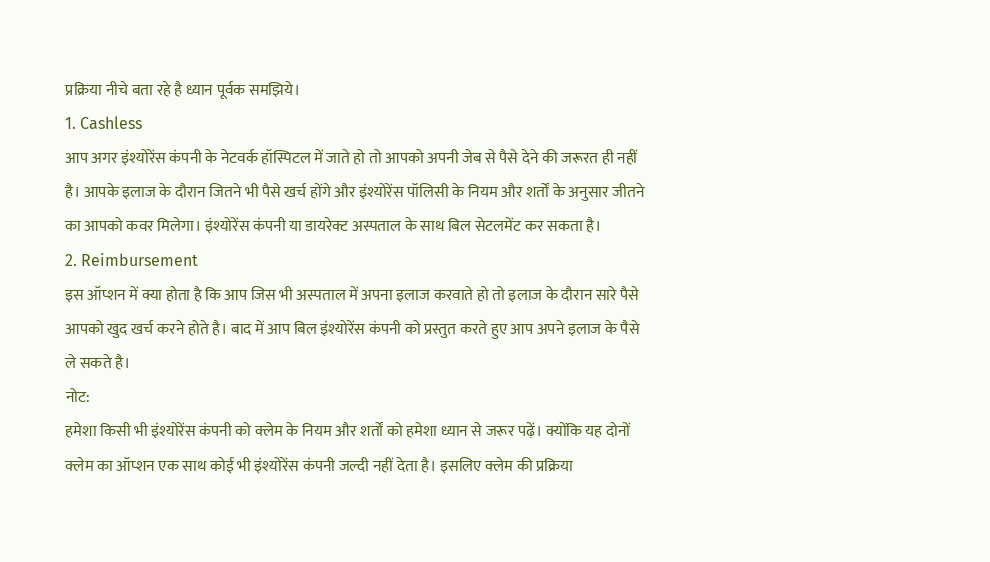प्रक्रिया नीचे बता रहे है ध्यान पूर्वक समझिये।
1. Cashless
आप अगर इंश्योरेंस कंपनी के नेटवर्क हॉस्पिटल में जाते हो तो आपको अपनी जेब से पैसे देने की जरूरत ही नहीं है। आपके इलाज के दौरान जितने भी पैसे खर्च होंगे और इंश्योरेंस पॉलिसी के नियम और शर्तों के अनुसार जीतने का आपको कवर मिलेगा। इंश्योरेंस कंपनी या डायरेक्ट अस्पताल के साथ बिल सेटलमेंट कर सकता है।
2. Reimbursement
इस ऑप्शन में क्या होता है कि आप जिस भी अस्पताल में अपना इलाज करवाते हो तो इलाज के दौरान सारे पैसे आपको खुद खर्च करने होते है। बाद में आप बिल इंश्योरेंस कंपनी को प्रस्तुत करते हुए आप अपने इलाज के पैसे ले सकते है।
नोट:
हमेशा किसी भी इंश्योरेंस कंपनी को क्लेम के नियम और शर्तों को हमेशा ध्यान से जरूर पढ़ें। क्योंकि यह दोनों क्लेम का ऑप्शन एक साथ कोई भी इंश्योरेंस कंपनी जल्दी नहीं देता है। इसलिए क्लेम की प्रक्रिया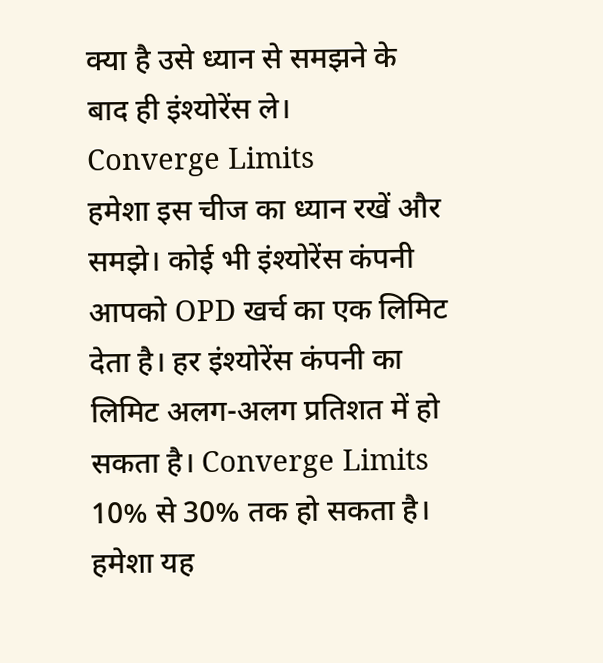क्या है उसे ध्यान से समझने के बाद ही इंश्योरेंस ले।
Converge Limits
हमेशा इस चीज का ध्यान रखें और समझे। कोई भी इंश्योरेंस कंपनी आपको OPD खर्च का एक लिमिट देता है। हर इंश्योरेंस कंपनी का लिमिट अलग-अलग प्रतिशत में हो सकता है। Converge Limits 10% से 30% तक हो सकता है। हमेशा यह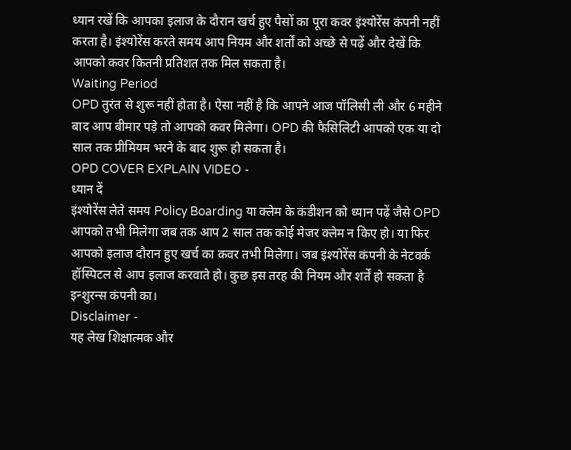ध्यान रखें कि आपका इलाज के दौरान खर्च हुए पैसों का पूरा कवर इंश्योरेंस कंपनी नहीं करता है। इंश्योरेंस करते समय आप नियम और शर्तों को अच्छे से पढ़ें और देखें कि आपको कवर कितनी प्रतिशत तक मिल सकता है।
Waiting Period
OPD तुरंत से शुरू नहीं होता है। ऐसा नहीं है कि आपने आज पॉलिसी ली और 6 महीने बाद आप बीमार पड़े तो आपको कवर मिलेगा। OPD की फैसिलिटी आपको एक या दो साल तक प्रीमियम भरने के बाद शुरू हो सकता है।
OPD COVER EXPLAIN VIDEO -
ध्यान दें
इंश्योरेंस लेते समय Policy Boarding या क्लेम के कंडीशन को ध्यान पढ़ें जैसे OPD आपको तभी मिलेगा जब तक आप 2 साल तक कोई मेजर क्लेम न किए हो। या फिर आपको इलाज दौरान हुए खर्च का कवर तभी मिलेगा। जब इंश्योरेंस कंपनी के नेटवर्क हॉस्पिटल से आप इलाज करवाते हो। कुछ इस तरह की नियम और शर्तें हो सकता है इन्शुरन्स कंपनी का।
Disclaimer -
यह लेख शिक्षात्मक और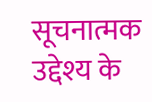सूचनात्मक उद्देश्य के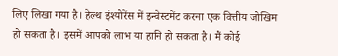लिए लिखा गया है। हेल्थ इंश्योरेंस में इन्वेस्टमेंट करना एक वित्तीय जोखिम हो सकता है। इसमें आपको लाभ या हानि हो सकता है। मैं कोई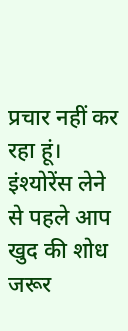प्रचार नहीं कर रहा हूं। इंश्योरेंस लेने से पहले आप खुद की शोध जरूर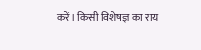करें। किसी विशेषज्ञ का राय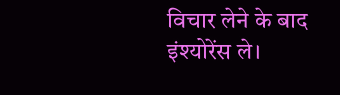विचार लेने के बाद इंश्योरेंस ले।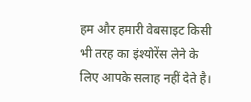हम और हमारी वेबसाइट किसी भी तरह का इंश्योरेंस लेने के लिए आपके सलाह नहीं देते है।